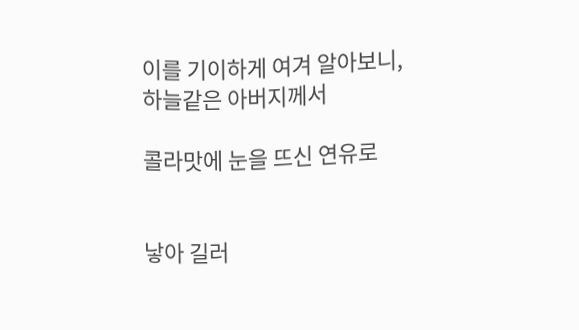이를 기이하게 여겨 알아보니,
하늘같은 아버지께서

콜라맛에 눈을 뜨신 연유로


낳아 길러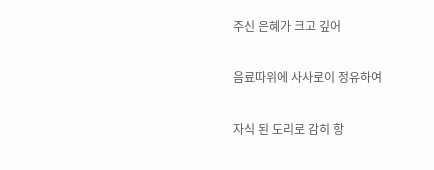주신 은혜가 크고 깊어

음료따위에 사사로이 정유하여

자식 된 도리로 감히 항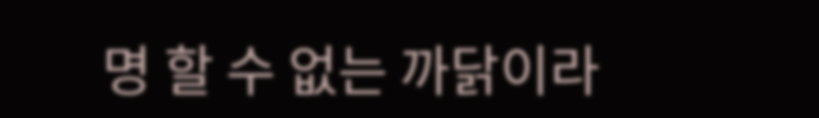명 할 수 없는 까닭이라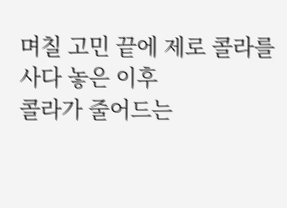며칠 고민 끝에 제로 콜라를 사다 놓은 이후
콜라가 줄어드는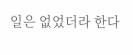일은 없었더라 한다